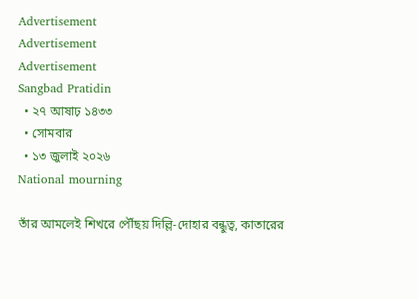Advertisement
Advertisement
Advertisement
Sangbad Pratidin
  • ২৭ আষাঢ় ১৪৩৩
  • সোমবার
  • ১৩ জুলাই ২০২৬
National mourning

তাঁর আমলেই শিখরে পৌঁছয় দিল্লি-দোহার বন্ধুত্ব, কাতারের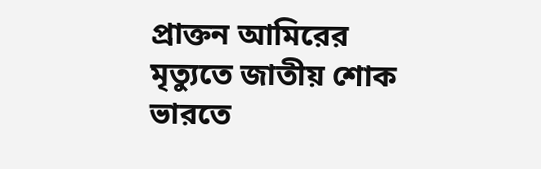প্রাক্তন আমিরের মৃত্যুতে জাতীয় শোক ভারতে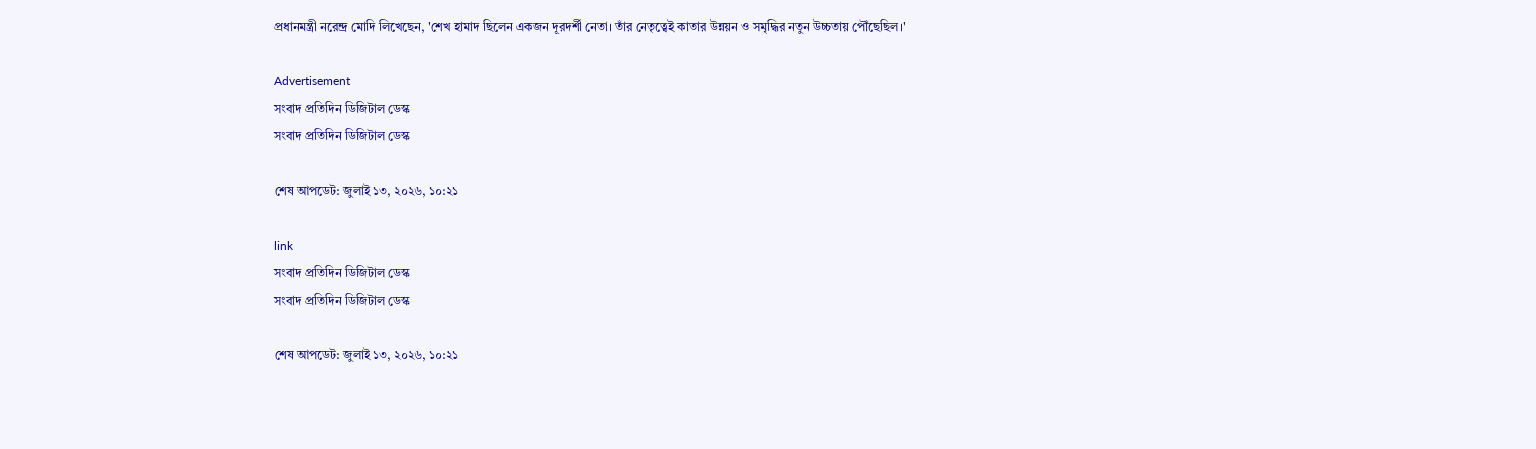প্রধানমন্ত্রী নরেন্দ্র মোদি লিখেছেন, 'শেখ হামাদ ছিলেন একজন দূরদর্শী নেতা। তাঁর নেতৃত্বেই কাতার উন্নয়ন ও সমৃদ্ধির নতুন উচ্চতায় পৌঁছেছিল।'

Advertisement
সংবাদ প্রতিদিন ডিজিটাল ডেস্ক
সংবাদ প্রতিদিন ডিজিটাল ডেস্ক

শেষ আপডেট: জুলাই ১৩, ২০২৬, ১০:২১

link
সংবাদ প্রতিদিন ডিজিটাল ডেস্ক
সংবাদ প্রতিদিন ডিজিটাল ডেস্ক

শেষ আপডেট: জুলাই ১৩, ২০২৬, ১০:২১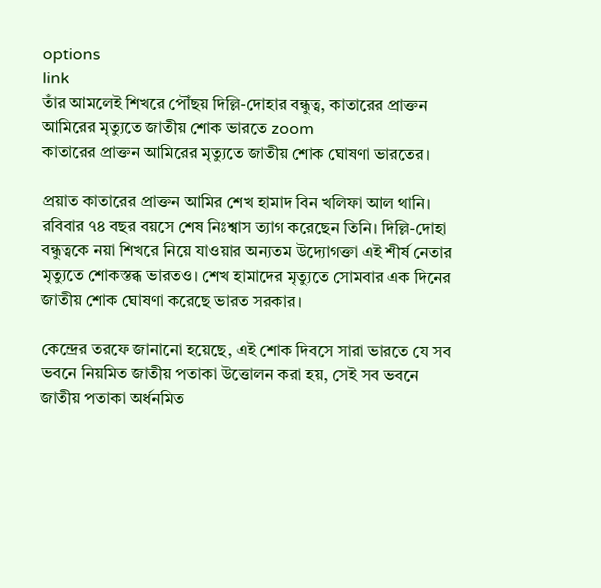options
link
তাঁর আমলেই শিখরে পৌঁছয় দিল্লি-দোহার বন্ধুত্ব, কাতারের প্রাক্তন আমিরের মৃত্যুতে জাতীয় শোক ভারতে zoom
কাতারের প্রাক্তন আমিরের মৃত্যুতে জাতীয় শোক ঘোষণা ভারতের।

প্রয়াত কাতারের প্রাক্তন আমির শেখ হামাদ বিন খলিফা আল থানি। রবিবার ৭৪ বছর বয়সে শেষ নিঃশ্বাস ত্যাগ করেছেন তিনি। দিল্লি-দোহা বন্ধুত্বকে নয়া শিখরে নিয়ে যাওয়ার অন্যতম উদ্যোগক্তা এই শীর্ষ নেতার মৃত্যুতে শোকস্তব্ধ ভারতও। শেখ হামাদের মৃত্যুতে সোমবার এক দিনের জাতীয় শোক ঘোষণা করেছে ভারত সরকার।

কেন্দ্রের তরফে জানানো হয়েছে, এই শোক দিবসে সারা ভারতে যে সব ভবনে নিয়মিত জাতীয় পতাকা উত্তোলন করা হয়, সেই সব ভবনে জাতীয় পতাকা অর্ধনমিত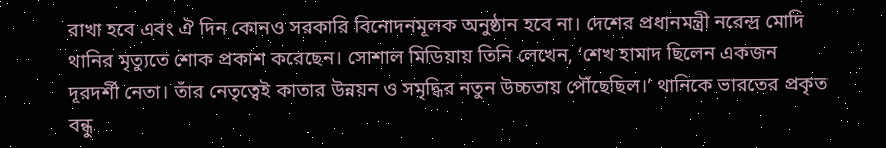রাখা হবে এবং ঐ দিন কোনও সরকারি বিনোদনমূলক অনুষ্ঠান হবে না। দেশের প্রধানমন্ত্রী নরেন্দ্র মোদি থানির মৃত্যুতে শোক প্রকাশ করেছেন। সোশাল মিডিয়ায় তিনি লেখেন, ‘শেখ হামাদ ছিলেন একজন দূরদর্শী নেতা। তাঁর নেতৃত্বেই কাতার উন্নয়ন ও সমৃদ্ধির নতুন উচ্চতায় পৌঁছেছিল।’ থানিকে ভারতের প্রকৃত বন্ধু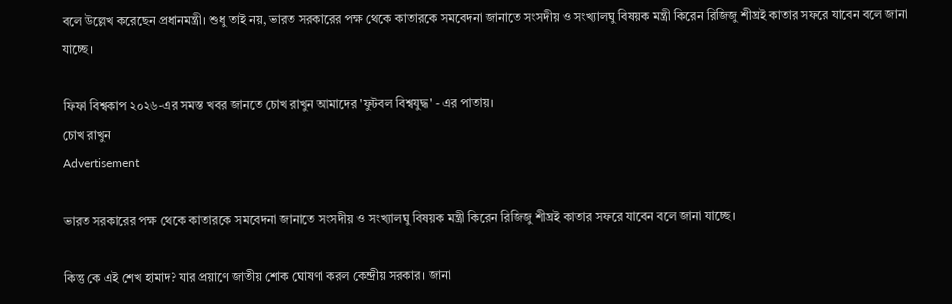বলে উল্লেখ করেছেন প্রধানমন্ত্রী। শুধু তাই নয়, ভারত সরকারের পক্ষ থেকে কাতারকে সমবেদনা জানাতে সংসদীয় ও সংখ্যালঘু বিষয়ক মন্ত্রী কিরেন রিজিজু শীঘ্রই কাতার সফরে যাবেন বলে জানা যাচ্ছে।

ফিফা বিশ্বকাপ ২০২৬-এর সমস্ত খবর জানতে চোখ রাখুন আমাদের 'ফুটবল বিশ্বযুদ্ধ' - এর পাতায়।
চোখ রাখুন
Advertisement

ভারত সরকারের পক্ষ থেকে কাতারকে সমবেদনা জানাতে সংসদীয় ও সংখ্যালঘু বিষয়ক মন্ত্রী কিরেন রিজিজু শীঘ্রই কাতার সফরে যাবেন বলে জানা যাচ্ছে।

কিন্তু কে এই শেখ হামাদ? যার প্রয়াণে জাতীয় শোক ঘোষণা করল কেন্দ্রীয় সরকার। জানা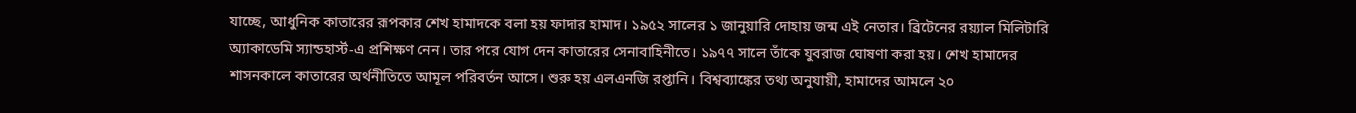যাচ্ছে, আধুনিক কাতারের রূপকার শেখ হামাদকে বলা হয় ফাদার হামাদ। ১৯৫২ সালের ১ জানুয়ারি দোহায় জন্ম এই নেতার। ব্রিটেনের রয়্যাল মিলিটারি অ্যাকাডেমি স্যান্ডহার্স্ট-এ প্রশিক্ষণ নেন। তার পরে যোগ দেন কাতারের সেনাবাহিনীতে। ১৯৭৭ সালে তাঁকে যুবরাজ ঘোষণা করা হয়। শেখ হামাদের শাসনকালে কাতারের অর্থনীতিতে আমূল পরিবর্তন আসে। শুরু হয় এলএনজি রপ্তানি। বিশ্বব্যাঙ্কের তথ্য অনুযায়ী, হামাদের আমলে ২০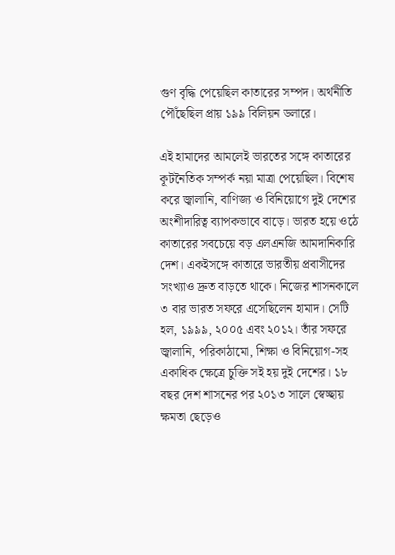গুণ বৃদ্ধি পেয়েছিল কাতারের সম্পদ। অর্থনীতি পৌঁছেছিল প্রায় ১৯৯ বিলিয়ন ডলারে।

এই হামাদের আমলেই ভারতের সঙ্গে কাতারের কূটনৈতিক সম্পর্ক নয়া মাত্রা পেয়েছিল। বিশেষ করে জ্বালানি, বাণিজ্য ও বিনিয়োগে দুই দেশের অংশীদারিত্ব ব্যাপকভাবে বাড়ে। ভারত হয়ে ওঠে কাতারের সবচেয়ে বড় এলএনজি আমদানিকারি দেশ। একইসঙ্গে কাতারে ভারতীয় প্রবাসীদের সংখ্যাও দ্রুত বাড়তে থাকে। নিজের শাসনকালে ৩ বার ভারত সফরে এসেছিলেন হামাদ। সেটি হল, ১৯৯৯, ২০০৫ এবং ২০১২। তাঁর সফরে জ্বালানি, পরিকাঠামো, শিক্ষা ও বিনিয়োগ-সহ একাধিক ক্ষেত্রে চুক্তি সই হয় দুই দেশের। ১৮ বছর দেশ শাসনের পর ২০১৩ সালে স্বেচ্ছায় ক্ষমতা ছেড়েও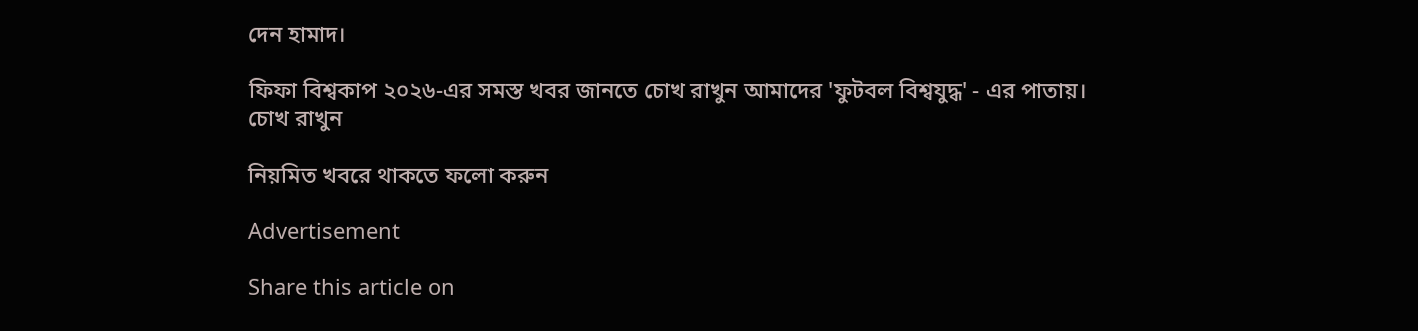দেন হামাদ।

ফিফা বিশ্বকাপ ২০২৬-এর সমস্ত খবর জানতে চোখ রাখুন আমাদের 'ফুটবল বিশ্বযুদ্ধ' - এর পাতায়।
চোখ রাখুন

নিয়মিত খবরে থাকতে ফলো করুন

Advertisement

Share this article on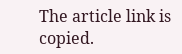The article link is copied.